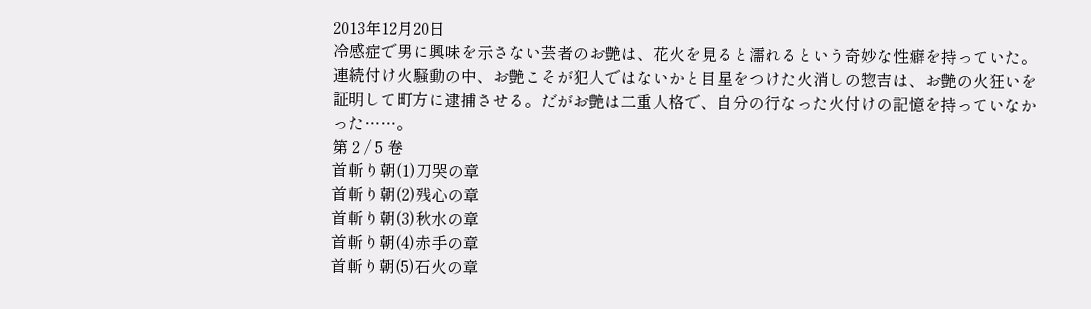2013年12月20日
冷感症で男に興味を示さない芸者のお艶は、花火を見ると濡れるという奇妙な性癖を持っていた。連続付け火騒動の中、お艶こそが犯人ではないかと目星をつけた火消しの惣吉は、お艶の火狂いを証明して町方に逮捕させる。だがお艶は二重人格で、自分の行なった火付けの記憶を持っていなかった……。
第 2 / 5 卷
首斬り朝(1)刀哭の章
首斬り朝(2)残心の章
首斬り朝(3)秋水の章
首斬り朝(4)赤手の章
首斬り朝(5)石火の章